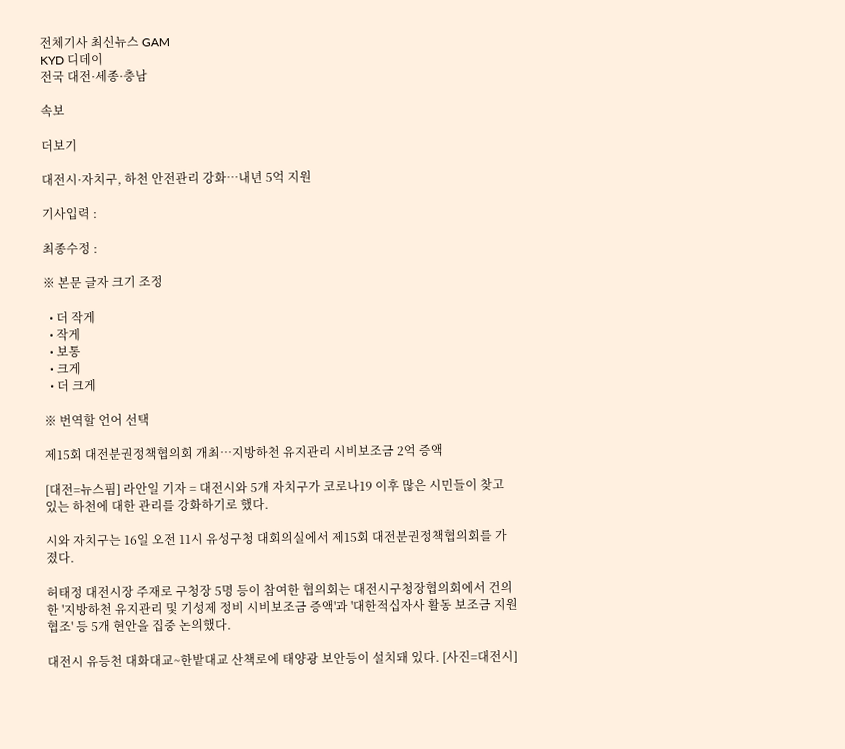전체기사 최신뉴스 GAM
KYD 디데이
전국 대전·세종·충남

속보

더보기

대전시·자치구, 하천 안전관리 강화…내년 5억 지원

기사입력 :

최종수정 :

※ 본문 글자 크기 조정

  • 더 작게
  • 작게
  • 보통
  • 크게
  • 더 크게

※ 번역할 언어 선택

제15회 대전분권정책협의회 개최…지방하천 유지관리 시비보조금 2억 증액

[대전=뉴스핌] 라안일 기자 = 대전시와 5개 자치구가 코로나19 이후 많은 시민들이 찾고 있는 하천에 대한 관리를 강화하기로 했다.

시와 자치구는 16일 오전 11시 유성구청 대회의실에서 제15회 대전분권정책협의회를 가졌다.

허태정 대전시장 주재로 구청장 5명 등이 참여한 협의회는 대전시구청장협의회에서 건의한 '지방하천 유지관리 및 기성제 정비 시비보조금 증액'과 '대한적십자사 활동 보조금 지원 협조' 등 5개 현안을 집중 논의했다.

대전시 유등천 대화대교~한밭대교 산책로에 태양광 보안등이 설치돼 있다. [사진=대전시]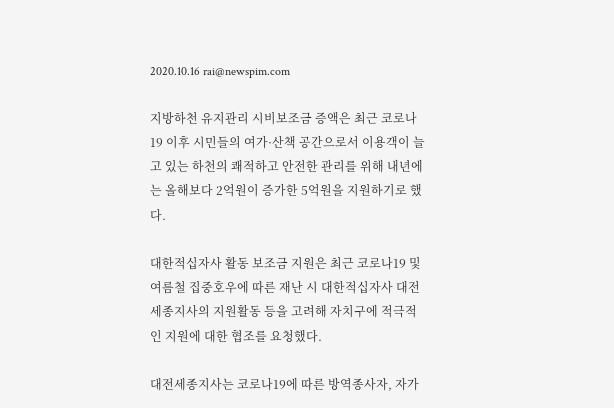2020.10.16 rai@newspim.com

지방하천 유지관리 시비보조금 증액은 최근 코로나19 이후 시민들의 여가·산책 공간으로서 이용객이 늘고 있는 하천의 쾌적하고 안전한 관리를 위해 내년에는 올해보다 2억원이 증가한 5억원을 지원하기로 했다.

대한적십자사 활동 보조금 지원은 최근 코로나19 및 여름철 집중호우에 따른 재난 시 대한적십자사 대전세종지사의 지원활동 등을 고려해 자치구에 적극적인 지원에 대한 협조를 요청했다.

대전세종지사는 코로나19에 따른 방역종사자, 자가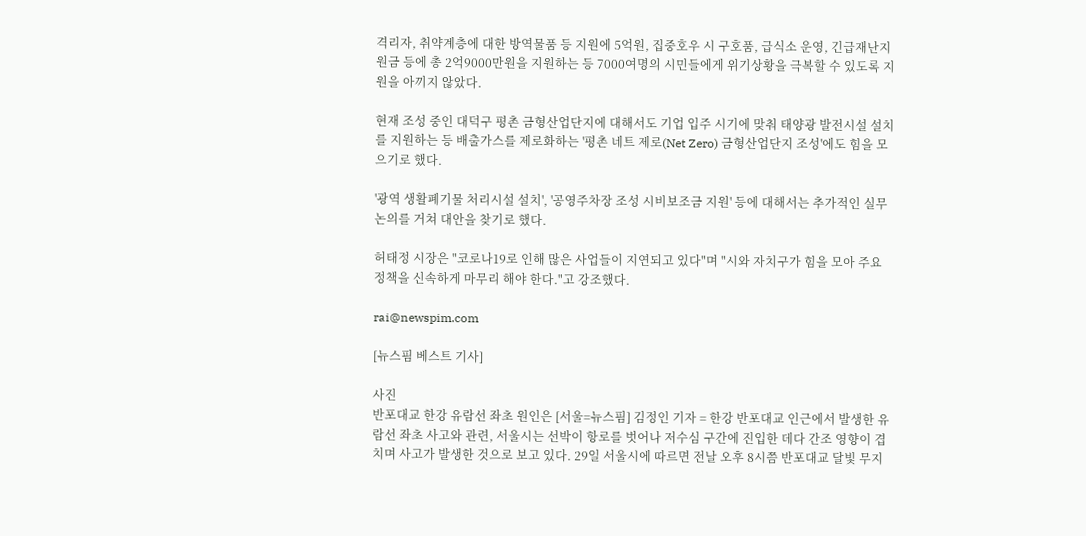격리자, 취약계층에 대한 방역물품 등 지원에 5억원, 집중호우 시 구호품, 급식소 운영, 긴급재난지원금 등에 총 2억9000만원을 지원하는 등 7000여명의 시민들에게 위기상황을 극복할 수 있도록 지원을 아끼지 않았다.

현재 조성 중인 대덕구 평촌 금형산업단지에 대해서도 기업 입주 시기에 맞춰 태양광 발전시설 설치를 지원하는 등 배출가스를 제로화하는 '평촌 네트 제로(Net Zero) 금형산업단지 조성'에도 힘을 모으기로 했다.

'광역 생활폐기물 처리시설 설치', '공영주차장 조성 시비보조금 지원' 등에 대해서는 추가적인 실무논의를 거쳐 대안을 찾기로 했다.

허태정 시장은 "코로나19로 인해 많은 사업들이 지연되고 있다"며 "시와 자치구가 힘을 모아 주요 정책을 신속하게 마무리 해야 한다."고 강조했다.

rai@newspim.com

[뉴스핌 베스트 기사]

사진
반포대교 한강 유람선 좌초 원인은 [서울=뉴스핌] 김정인 기자 = 한강 반포대교 인근에서 발생한 유람선 좌초 사고와 관련, 서울시는 선박이 항로를 벗어나 저수심 구간에 진입한 데다 간조 영향이 겹치며 사고가 발생한 것으로 보고 있다. 29일 서울시에 따르면 전날 오후 8시쯤 반포대교 달빛 무지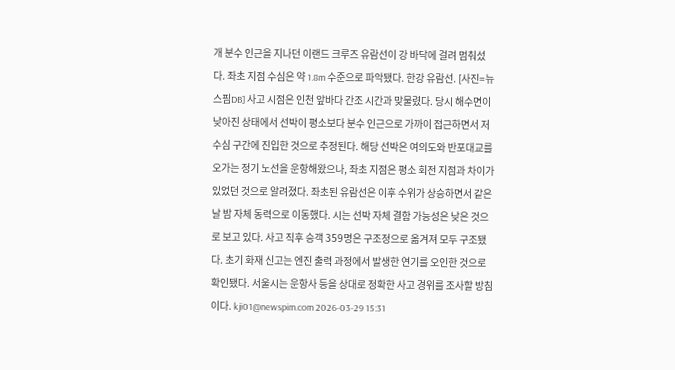개 분수 인근을 지나던 이랜드 크루즈 유람선이 강 바닥에 걸려 멈춰섰다. 좌초 지점 수심은 약 1.8m 수준으로 파악됐다. 한강 유람선. [사진=뉴스핌DB] 사고 시점은 인천 앞바다 간조 시간과 맞물렸다. 당시 해수면이 낮아진 상태에서 선박이 평소보다 분수 인근으로 가까이 접근하면서 저수심 구간에 진입한 것으로 추정된다. 해당 선박은 여의도와 반포대교를 오가는 정기 노선을 운항해왔으나, 좌초 지점은 평소 회전 지점과 차이가 있었던 것으로 알려졌다. 좌초된 유람선은 이후 수위가 상승하면서 같은 날 밤 자체 동력으로 이동했다. 시는 선박 자체 결함 가능성은 낮은 것으로 보고 있다. 사고 직후 승객 359명은 구조정으로 옮겨져 모두 구조됐다. 초기 화재 신고는 엔진 출력 과정에서 발생한 연기를 오인한 것으로 확인됐다. 서울시는 운항사 등을 상대로 정확한 사고 경위를 조사할 방침이다. kji01@newspim.com 2026-03-29 15:31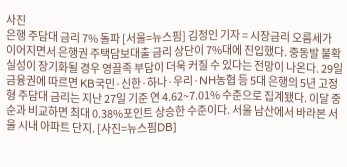사진
은행 주담대 금리 7% 돌파 [서울=뉴스핌] 김정인 기자 = 시장금리 오름세가 이어지면서 은행권 주택담보대출 금리 상단이 7%대에 진입했다. 중동발 불확실성이 장기화될 경우 영끌족 부담이 더욱 커질 수 있다는 전망이 나온다. 29일 금융권에 따르면 KB국민·신한·하나·우리·NH농협 등 5대 은행의 5년 고정형 주담대 금리는 지난 27일 기준 연 4.62~7.01% 수준으로 집계됐다. 이달 중순과 비교하면 최대 0.38%포인트 상승한 수준이다. 서울 남산에서 바라본 서울 시내 아파트 단지. [사진=뉴스핌DB]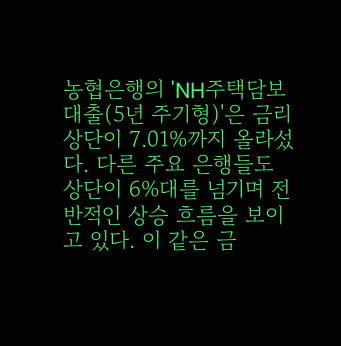농협은행의 'NH주택담보대출(5년 주기형)'은 금리 상단이 7.01%까지 올라섰다. 다른 주요 은행들도 상단이 6%대를 넘기며 전반적인 상승 흐름을 보이고 있다. 이 같은 금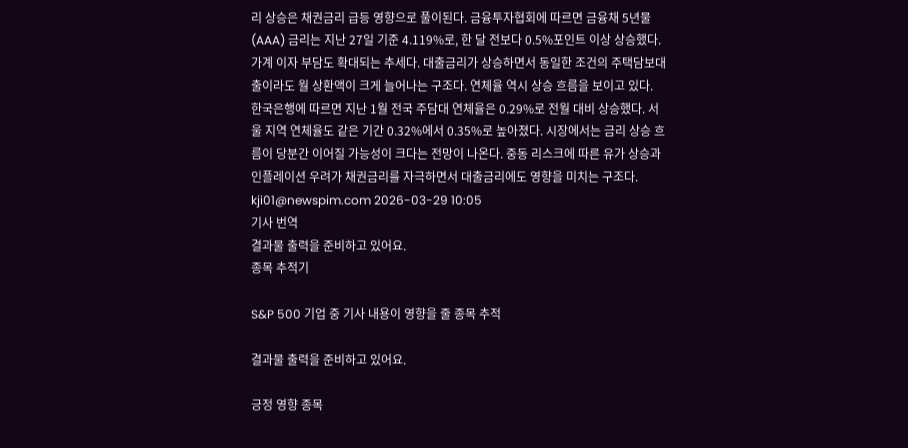리 상승은 채권금리 급등 영향으로 풀이된다. 금융투자협회에 따르면 금융채 5년물(AAA) 금리는 지난 27일 기준 4.119%로, 한 달 전보다 0.5%포인트 이상 상승했다. 가계 이자 부담도 확대되는 추세다. 대출금리가 상승하면서 동일한 조건의 주택담보대출이라도 월 상환액이 크게 늘어나는 구조다. 연체율 역시 상승 흐름을 보이고 있다. 한국은행에 따르면 지난 1월 전국 주담대 연체율은 0.29%로 전월 대비 상승했다. 서울 지역 연체율도 같은 기간 0.32%에서 0.35%로 높아졌다. 시장에서는 금리 상승 흐름이 당분간 이어질 가능성이 크다는 전망이 나온다. 중동 리스크에 따른 유가 상승과 인플레이션 우려가 채권금리를 자극하면서 대출금리에도 영향을 미치는 구조다. kji01@newspim.com 2026-03-29 10:05
기사 번역
결과물 출력을 준비하고 있어요.
종목 추적기

S&P 500 기업 중 기사 내용이 영향을 줄 종목 추적

결과물 출력을 준비하고 있어요.

긍정 영향 종목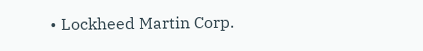• Lockheed Martin Corp.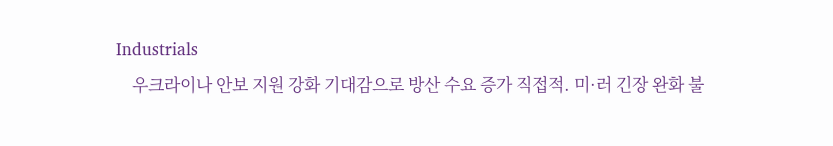Industrials
    우크라이나 안보 지원 강화 기대감으로 방산 수요 증가 직접적. 미·러 긴장 완화 불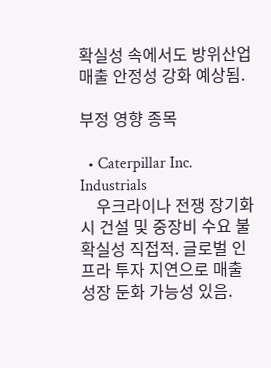확실성 속에서도 방위산업 매출 안정성 강화 예상됨.

부정 영향 종목

  • Caterpillar Inc. Industrials
    우크라이나 전쟁 장기화 시 건설 및 중장비 수요 불확실성 직접적. 글로벌 인프라 투자 지연으로 매출 성장 둔화 가능성 있음.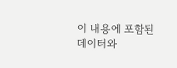이 내용에 포함된 데이터와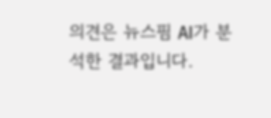의견은 뉴스핌 AI가 분석한 결과입니다.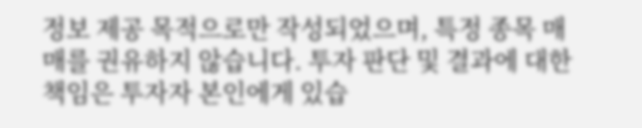정보 제공 목적으로만 작성되었으며, 특정 종목 매매를 권유하지 않습니다. 투자 판단 및 결과에 대한 책임은 투자자 본인에게 있습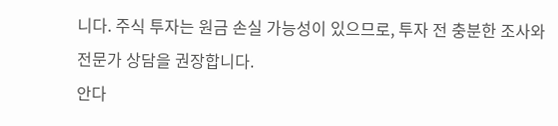니다. 주식 투자는 원금 손실 가능성이 있으므로, 투자 전 충분한 조사와 전문가 상담을 권장합니다.
안다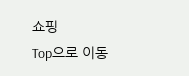쇼핑
Top으로 이동